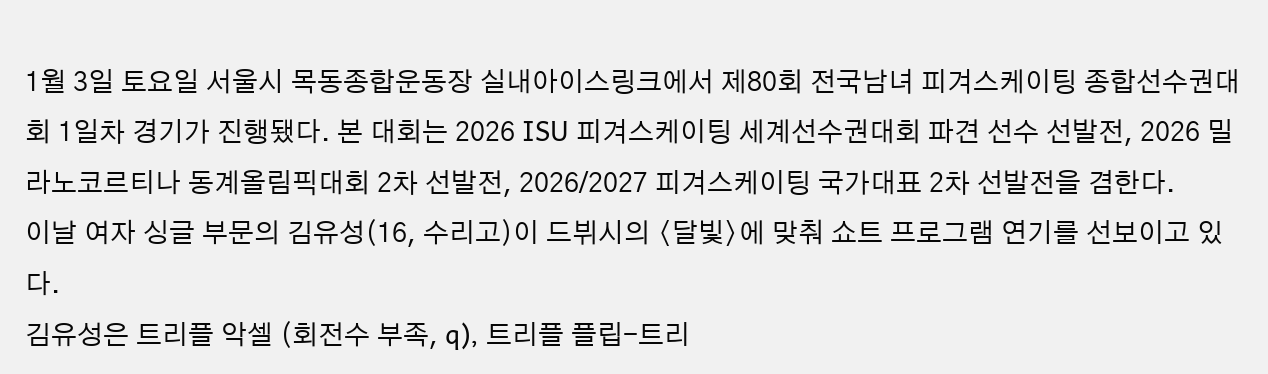1월 3일 토요일 서울시 목동종합운동장 실내아이스링크에서 제80회 전국남녀 피겨스케이팅 종합선수권대회 1일차 경기가 진행됐다. 본 대회는 2026 ISU 피겨스케이팅 세계선수권대회 파견 선수 선발전, 2026 밀라노코르티나 동계올림픽대회 2차 선발전, 2026/2027 피겨스케이팅 국가대표 2차 선발전을 겸한다.
이날 여자 싱글 부문의 김유성(16, 수리고)이 드뷔시의 〈달빛〉에 맞춰 쇼트 프로그램 연기를 선보이고 있다.
김유성은 트리플 악셀 (회전수 부족, q), 트리플 플립-트리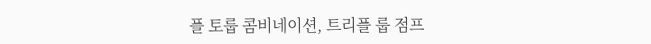플 토룹 콤비네이션, 트리플 룹 점프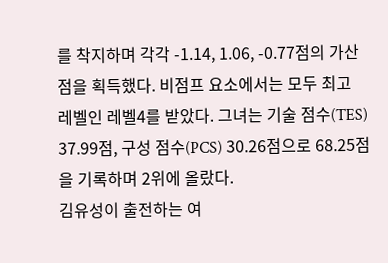를 착지하며 각각 -1.14, 1.06, -0.77점의 가산점을 획득했다. 비점프 요소에서는 모두 최고 레벨인 레벨4를 받았다. 그녀는 기술 점수(TES) 37.99점, 구성 점수(PCS) 30.26점으로 68.25점을 기록하며 2위에 올랐다.
김유성이 출전하는 여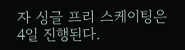자 싱글 프리 스케이팅은 4일 진행된다.